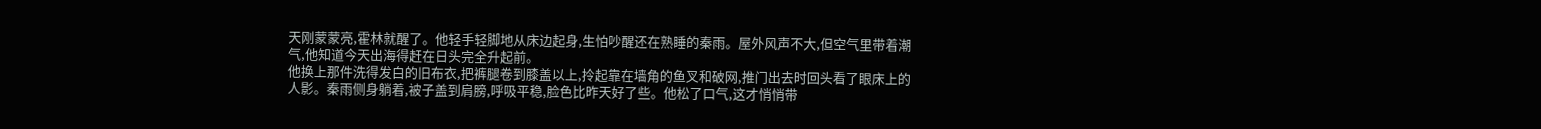天刚蒙蒙亮,霍林就醒了。他轻手轻脚地从床边起身,生怕吵醒还在熟睡的秦雨。屋外风声不大,但空气里带着潮气,他知道今天出海得赶在日头完全升起前。
他换上那件洗得发白的旧布衣,把裤腿卷到膝盖以上,拎起靠在墙角的鱼叉和破网,推门出去时回头看了眼床上的人影。秦雨侧身躺着,被子盖到肩膀,呼吸平稳,脸色比昨天好了些。他松了口气,这才悄悄带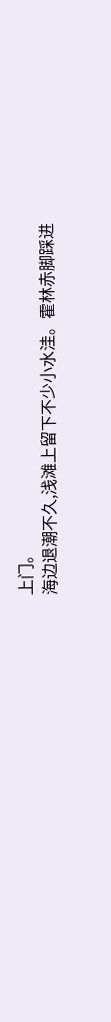上门。
海边退潮不久,浅滩上留下不少小水洼。霍林赤脚踩进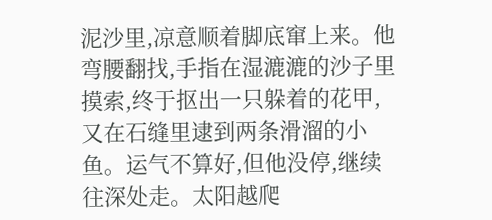泥沙里,凉意顺着脚底窜上来。他弯腰翻找,手指在湿漉漉的沙子里摸索,终于抠出一只躲着的花甲,又在石缝里逮到两条滑溜的小鱼。运气不算好,但他没停,继续往深处走。太阳越爬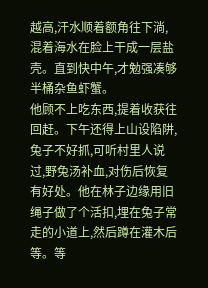越高,汗水顺着额角往下淌,混着海水在脸上干成一层盐壳。直到快中午,才勉强凑够半桶杂鱼虾蟹。
他顾不上吃东西,提着收获往回赶。下午还得上山设陷阱,兔子不好抓,可听村里人说过,野兔汤补血,对伤后恢复有好处。他在林子边缘用旧绳子做了个活扣,埋在兔子常走的小道上,然后蹲在灌木后等。等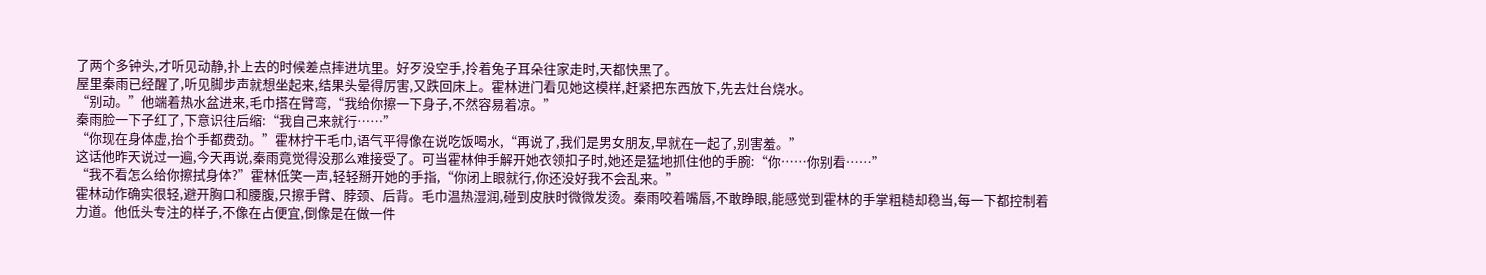了两个多钟头,才听见动静,扑上去的时候差点摔进坑里。好歹没空手,拎着兔子耳朵往家走时,天都快黑了。
屋里秦雨已经醒了,听见脚步声就想坐起来,结果头晕得厉害,又跌回床上。霍林进门看见她这模样,赶紧把东西放下,先去灶台烧水。
“别动。”他端着热水盆进来,毛巾搭在臂弯,“我给你擦一下身子,不然容易着凉。”
秦雨脸一下子红了,下意识往后缩:“我自己来就行……”
“你现在身体虚,抬个手都费劲。”霍林拧干毛巾,语气平得像在说吃饭喝水,“再说了,我们是男女朋友,早就在一起了,别害羞。”
这话他昨天说过一遍,今天再说,秦雨竟觉得没那么难接受了。可当霍林伸手解开她衣领扣子时,她还是猛地抓住他的手腕:“你……你别看……”
“我不看怎么给你擦拭身体?”霍林低笑一声,轻轻掰开她的手指,“你闭上眼就行,你还没好我不会乱来。”
霍林动作确实很轻,避开胸口和腰腹,只擦手臂、脖颈、后背。毛巾温热湿润,碰到皮肤时微微发烫。秦雨咬着嘴唇,不敢睁眼,能感觉到霍林的手掌粗糙却稳当,每一下都控制着力道。他低头专注的样子,不像在占便宜,倒像是在做一件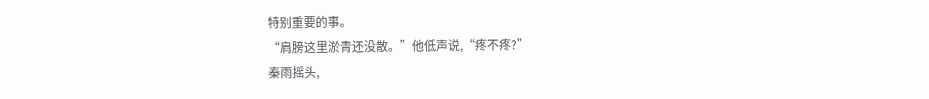特别重要的事。
“肩膀这里淤青还没散。”他低声说,“疼不疼?”
秦雨摇头,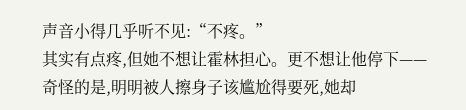声音小得几乎听不见:“不疼。”
其实有点疼,但她不想让霍林担心。更不想让他停下——奇怪的是,明明被人擦身子该尴尬得要死,她却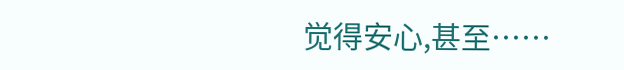觉得安心,甚至……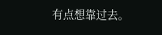有点想靠过去。